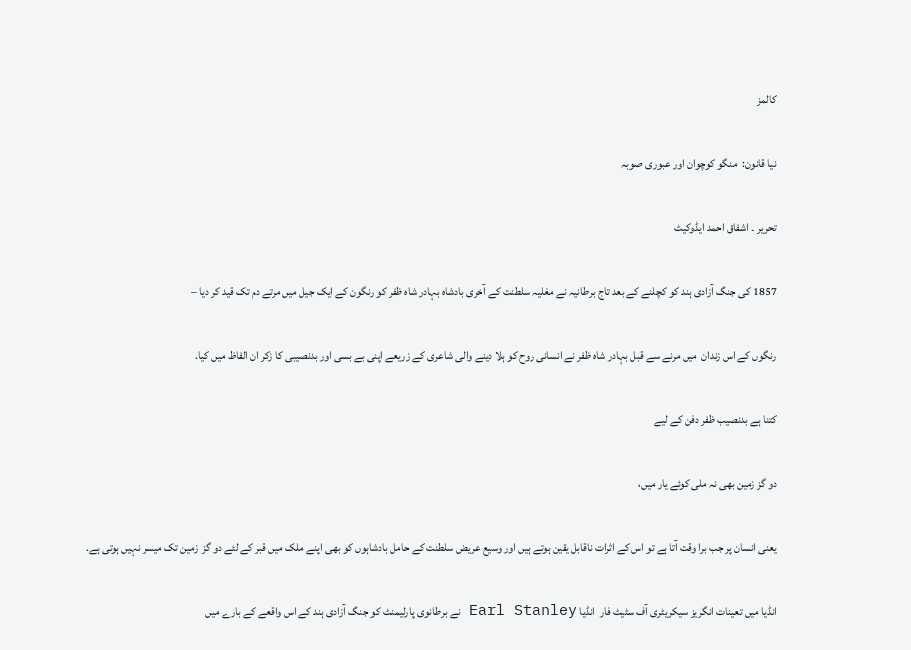کالمز

نیا قانون:  منگو کوچوان اور عبوری صوبہ

تحریر ۔ اشفاق احمد ایڈوکیٹ

1857 کی جنگ آزادی ہند کو کچلنے کے بعد تاج برطانیہ نے مغلیہ سلطنت کے آخری بادشاہ بہادر شاہ ظفر کو رنگون کے ایک جیل میں مرتے دم تک قید کر دیا –

رنگوں کے اس زندان  میں مرنے سے قبل بہادر شاہ ظفر نے انسانی روح کو ہلا دینے والی شاعری کے زریعے اپنی بے بسی اور بدنصیبی کا زکر ان الفاظ میں کیا.

کتنا ہے بدنصیب ظفر دفن کے لیے

دو گز زمین بھی نہ ملی کوئے یار میں،

یعنی انسان پر جب برا وقت آتا ہے تو اس کے اثرات ناقابل یقین ہوتے ہیں اور وسیع عریض سلطنت کے حامل بادشاہوں کو بھی اپنے ملک میں قبر کے لئے دو گز  زمین تک میسر نہیں ہوتی ہے.

انڈیا میں تعینات انگریز سیکریٹری آف سٹیٹ فار  انڈیا Earl Stanley نے برطانوی پارلیمنٹ کو جنگ آزادی ہند کے اس واقعے کے بارے میں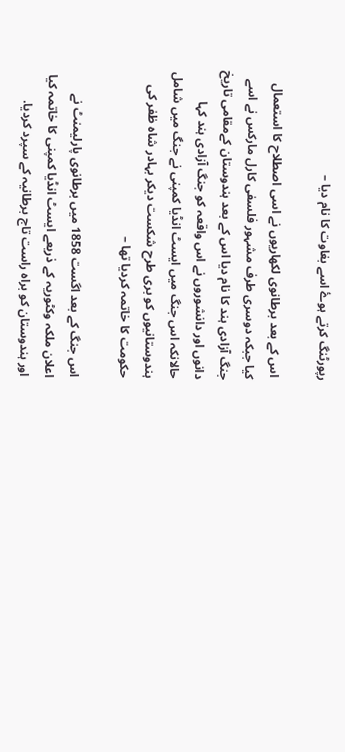رپورٹنگ کرتے ہوۓ اسے بغاوت کا نام دیا –

 اس کے بعد برطانوی لکھاریوں نے اسی اصطلاح کا استعمال کیا جبکہ دوسری طرف مشہور فلسفی کارل مارکس نے اسے جنگ آزادی ہند کا نام دیا اس کے بعد ہندوستان کےمقامی تاریخ دانوں اور دانشوروں نے اس واقعہ کو جنگ آزادی ہند کہا حالانکہ اس جنگ میں ایسٹ انڈیا کمپنی نے جنگ میں شامل ہندوستانیوں کو بری طرح شکست دیکر بہادر شاہ ظفر کی حکومت کا خاتمہ کردیا تھا –

اس جنگ کے بعد اگست 1858 میں برطانوی پارلیمنٹ نے اعلان ملکہ وکٹوریہ کے ذریعے ایسٹ انڈیا کمپنی کا خاتمہ کیا اور ہندوستان کو براہ راست تاج برطانیہ کے سپرد کردیا.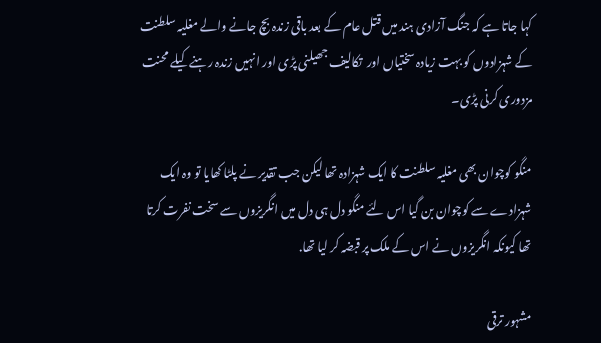کہا جاتا ہے کہ جنگ آزادی ہند میں قتل عام کے بعد باقی زندہ بچ جانے والے مغلیہ سلطنت کے شہزادوں کو بہت زیادہ سختیاں اور  تکالیف جھیلنی پڑی اور انہیں زندہ رہنے کیلے محنت مزدوری کرنی پڑی۔

منگو کوچوان بھی مغلیہ سلطنت کا ایک شہزادہ تھا لیکن جب تقدیر نے پلٹا کھایا تو وہ ایک شہزادے سے کوچوان بن گیا اس لئے منگو دل ہی دل میں انگریزوں سے سخت نفرت کرتا تھا کیونکہ انگریزوں نے اس کے ملک پر قبضہ کر لیا تھا.

مشہور ترقی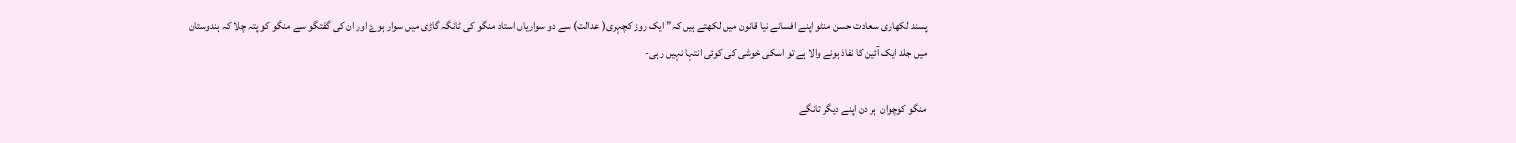پسند لکھاری سعادت حسن منٹو اپنے افسانے نیا قانون میں لکھتے ہیں کہ” ایک روز کچہری( عدالت) سے دو سواریاں استاد منگو کی ٹانگہ گاڑی میں سوار ہوۓ اور ان کی گفتگو سے منگو کو پتہ چلا کہ ہندوستان میں جلد ایک آئین کا نفاذ ہونے والا ہے تو اسکی خوشی کی کوئی انتہا نہیں رہی-

منگو کوچوان  ہر دن اپنے دیگر تانگے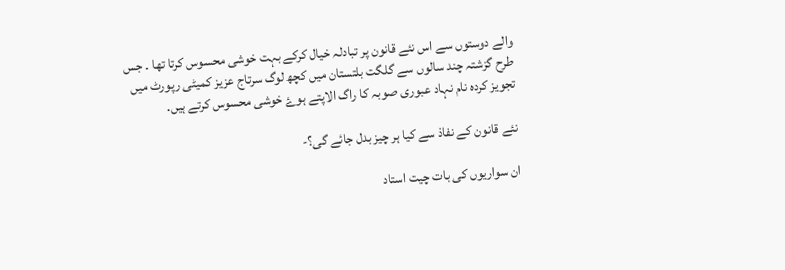والے دوستوں سے اس نئے قانون پر تبادلہ خیال کرکے بہت خوشی محسوس کرتا تھا ۔ جس طرح گزشتہ چند سالوں سے گلگت بلتستان میں کچھ لوگ سرتاج عزیز کمیٹی رپورٹ میں تجویز کردہ نام نہاد عبوری صوبہ کا راگ الاپتے ہوۓ خوشی محسوس کرتے ہیں.

نئے قانون کے نفاذ سے کیا ہر چیز بدل جائے گی؟-

ان سواریوں کی بات چیت استاد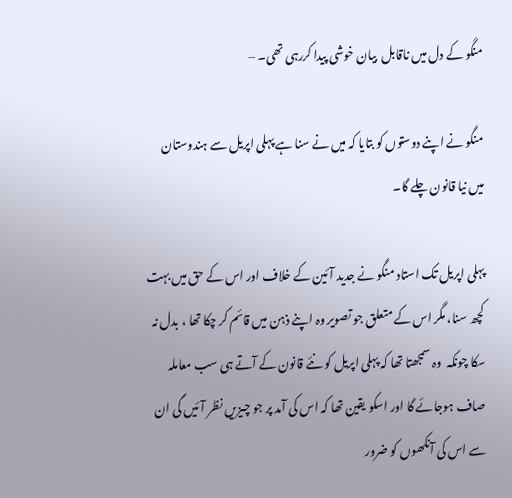منگو کے دل میں ناقابل  بیان خوشی پیدا کررہی تھی۔ –

منگو نے اپنے دوستوں کو بتایا کہ میں نے سنا ہے پہلی اپریل سے ہندوستان میں نیا قانون چلے گا۔

پہلی اپریل تک استاد منگو نے جدید آئین کے خلاف اور اس کے حق میں بہت کچھ سنا، مگر اس کے متعلق جو تصویر وہ اپنے ذہن میں قائم کر چکا تھا ، بدل نہ سکا چونکہ  وہ سمجھتا تھا کہ پہلی اپریل کو نئے قانون کے آتے ہی سب معاملہ صاف ہوجائے گا اور اسکو یقین تھا کہ اس کی آمد پر جو چیزیں نظر آئیں گی ان سے اس کی آنکھوں کو ضرور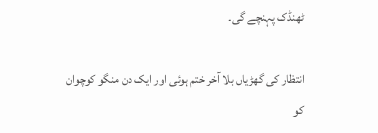ٹھنڈک پہنچے گی۔

انتظار کی گھڑیاں بلا آخر ختم ہوئی اور ایک دن منگو کوچوان کو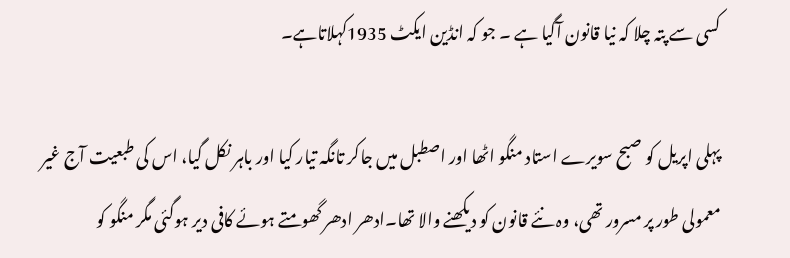کسی سے پتہ چلا کہ نیا قانون آگیا ہے ۔ جو کہ انڈین ایکٹ 1935کہلاتاہے۔

پہلی اپریل کو صبح سویرے استاد منگو اٹھا اور اصطبل میں جاکر تانگہ تیار کیا اور باہر نکل گیا، اس کی طبعیت آج غیر معمولی طور پر مسرور تھی، وہ نئے قانون کو دیکھنے والا تھا۔ادھر ادھر گھومتے ہوئے کافی دیر ہوگئی مگر منگو کو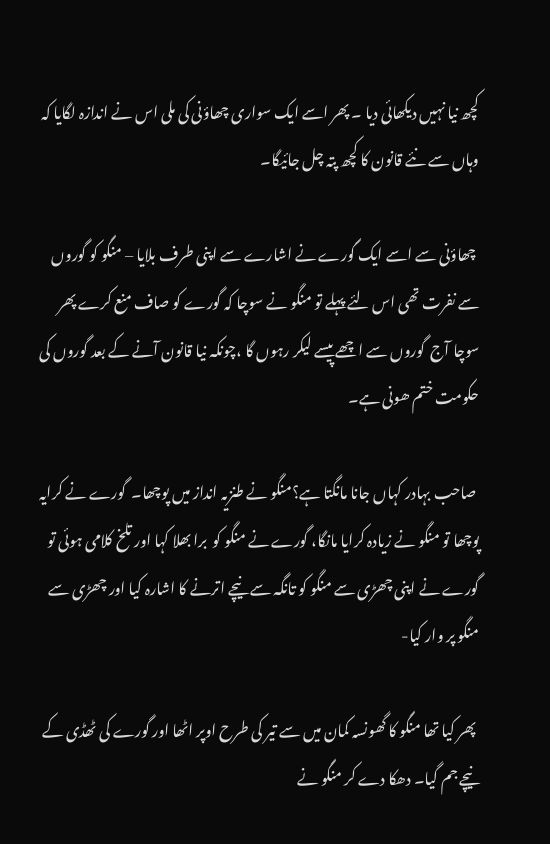کچھ نیا نہیں دیکھائی دیا ۔ پھر اسے ایک سواری چھاؤنی کی ملی اس نے اندازہ لگایا کہ وہاں سے نئے قانون کا کچھ پتہ چل جائیگا۔

 چھاؤنی سے اسے ایک گورے نے اشارے سے اپنی طرف بلایا – منگو کو گوروں سے نفرت تھی اس لئے پہلے تو منگو نے سوچا کہ گورے کو صاف منع کرے پھر سوچا آج  گوروں سے اچھے پیسے لیکر رہوں گا ،چونکہ نیا قانون آنے کے بعد گوروں کی حکومت ختم ھونی ہے۔

 صاحب بہادر کہاں جانا مانگتا ہے؟منگو نے طنزیہ انداز میں پوچھا۔  گورے نے کرایہ پوچھا تو منگو نے زیادہ کرایا مانگا، گورے نے منگو کو  برا بھلا کہا اور تلخ کلامی ہوئی تو گورے نے اپنی چھڑی سے منگو کو تانگہ سے نیچے اترنے کا اشارہ کیا اور چھڑی سے منگو پر وار کیا-

 پھر کیا تھا منگو کا گھونسہ کمان میں سے تیر کی طرح اوپر اٹھا اور گورے کی ٹھڈی کے نیچے جم گیا۔ دھکا دے کر منگو نے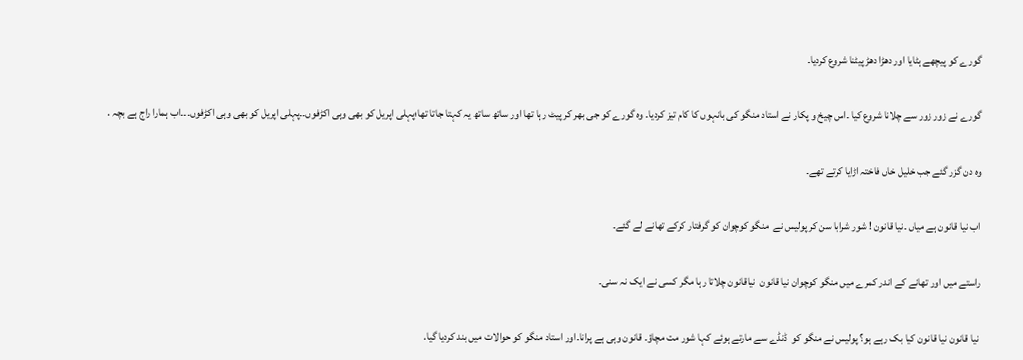گورے کو پیچھے ہٹایا اور دھڑا دھڑ پیٹنا شروع کردیا۔

گورے نے زور زور سے چلانا شروع کیا ۔اس چیخ و پکار نے استاد منگو کی بانہوں کا کام تیز کردیا۔ وہ گورے کو جی بھر کر پیٹ رہا تھا اور ساتھ ساتھ یہ کہتا جاتا تھا؛پہلی اپریل کو بھی وہی اکڑفوں۔۔پہلی اپریل کو بھی وہی اکڑفوں۔۔۔اب ہمارا راج ہے بچہ .

وہ دن گزر گئے جب خلیل خاں فاختہ اڑایا کرتے تھے۔

اب نیا قانون ہے میاں ۔نیا قانون ! شور شرابا سن کر پولیس نے  منگو کوچوان کو گرفتار کرکے تھانے لے گئے۔

راستے میں اور تھانے کے اندر کمرے میں منگو کوچوان نیا قانون  نیاقانون چلاتا رہا مگر کسی نے ایک نہ سنی۔

 نیا قانون نیا قانون کیا بک رہے ہو؟ پولیس نے منگو کو  ڈنڈے سے مارتے ہوئے کہا شور مت مچاؤ۔ قانون وہی ہے پرانا۔اور استاد منگو کو حوالات میں بند کردیا گیا.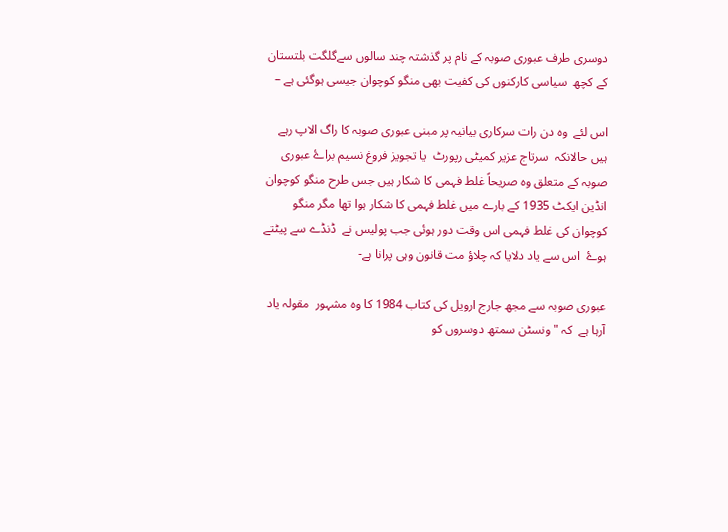دوسری طرف عبوری صوبہ کے نام پر گذشتہ چند سالوں سےگلگت بلتستان کے کچھ  سیاسی کارکنوں کی کفیت بھی منگو کوچوان جیسی ہوگئی ہے –

اس لئے  وہ دن رات سرکاری بیانیہ پر مبنی عبوری صوبہ کا راگ الاپ رہے ہیں حالانکہ  سرتاج عزیر کمیٹی رپورٹ  یا تجویز فروغ نسیم براۓ عبوری صوبہ کے متعلق وہ صریحاً غلط فہمی کا شکار ہیں جس طرح منگو کوچوان انڈین ایکٹ 1935 کے بارے میں غلط فہمی کا شکار ہوا تھا مگر منگو کوچوان کی غلط فہمی اس وقت دور ہوئی جب پولیس نے  ڈنڈے سے پیٹتے ہوۓ  اس سے یاد دلایا کہ چلاؤ مت قانون وہی پرانا ہے-

عبوری صوبہ سے مجھ جارج ارویل کی کتاب 1984 کا وہ مشہور  مقولہ یاد آرہا ہے  کہ "ونسٹن سمتھ دوسروں کو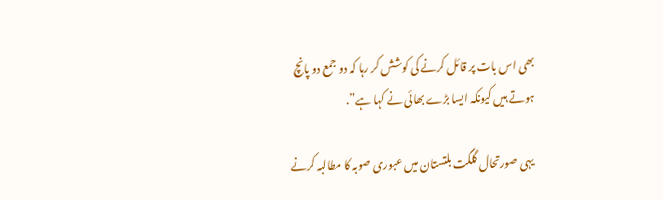بھی اس بات پر قائل کرنے کی کوشش کر رہا کہ دو جمع دو پانچ ہوتے ہیں کیونکہ ایسا بڑے بھائی نے کہا ہے”.

 یہی صورتحال گلگت بلتستان میں عبوری صوبہ کا مطالبہ کرنے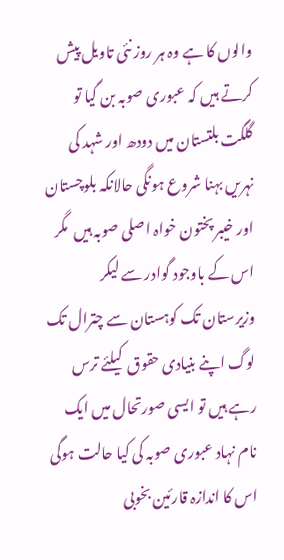والوں کا ہے وہ ہر روز نئی تاویل پیش کرتے ہیں کہ عبوری صوبہ بن گیا تو گلگت بلتستان میں دودھ اور شہد کی نہریں بہنا شروع ہونگی حالانکہ بلوچستان اور خیبر پختون خواہ اصلی صوبہ ہیں  مگر اس کے باوجود گوادر سے لیکر وزیرستان تک کوہستان سے چترال تک لوگ اپنے بنیادی حقوق  کیلئے ترس رہے ہیں تو ایسی صورتحال میں ایک نام نہاد عبوری صوبہ کی کیا حالت ہوگی اس کا اندازہ قارئین بخوبی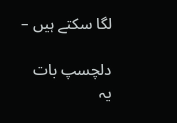لگا سکتے ہیں –

دلچسپ بات یہ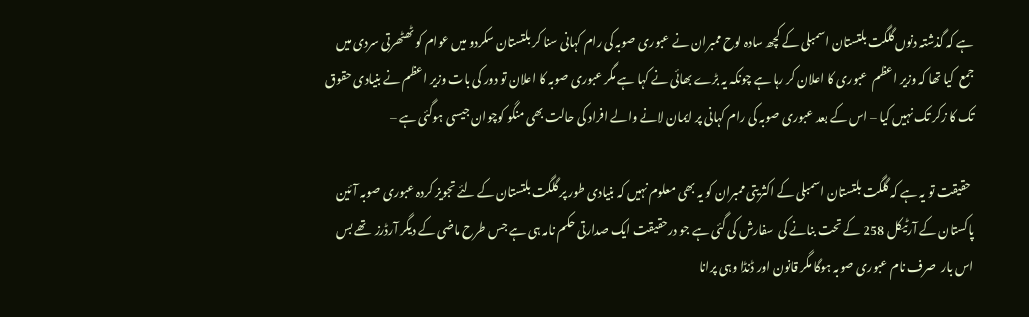ہے کہ گذشتہ دنوں گلگت بلتستان اسمبلی کے کچھ سادہ لوح ممبران نے عبوری صوبہ کی رام کہانی سنا کر بلتستان سکردو میں عوام کو ٹھٹھرتی سردی میں جمع  کیا تھا کہ وزیر اعظم  عبوری کا اعلان کر رہا ہے چونکہ یہ بڑے بھائی نے کہا ہے مگر عبوری صوبہ کا اعلان تو دور کی بات وزیر اعظم نے بنیادی حقوق تک کا زکر تک نہیں کیا – اس کے بعد عبوری صوبہ کی رام کہانی پر ایمان لانے والے افراد کی حالت بھی منگو کوچوان جیسی ہوگئی ہے –

 حقیقت تو یہ ہے کہ گلگت بلتستان اسمبلی کے اکثریتی ممبران کو یہ بھی معلوم نہیں کہ بنیادی طور پر گلگت بلتستان کے لئے تجویز کردہ عبوری صوبہ آئین پاکستان کے آرٹیکل 258 کے تحت بنانے کی  سفارش کی گئی ہے جو درحقیقت ایک صدارتی حکم نامہ ہی ہے جس طرح ماضی کے دیگر آرڈرز  تھے بس اس بار  صرف نام عبوری صوبہ ہوگا مگر قانون اور ڈنڈا وہی پرانا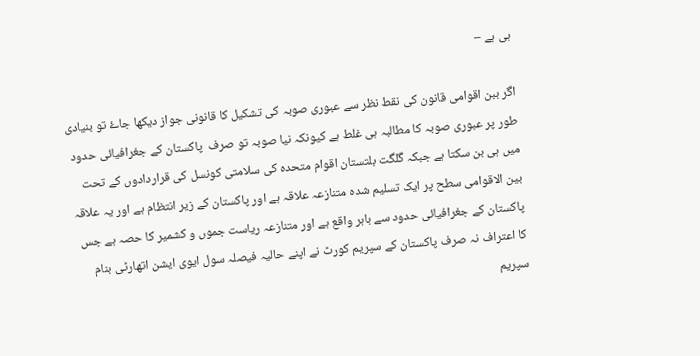ہی ہے –

اگر ببن اقوامی قانون کی نقط نظر سے عبوری صوبہ کی تشکیل کا قانونی جواز دیکھا جاۓ تو بنیادی طور پر عبوری صوبہ کا مطالبہ ہی غلط ہے کیونکہ نیا صوبہ تو صرف  پاکستان کے جغرافیائی حدود میں ہی بن سکتا ہے جبکہ گلگت بلتستان اقوام متحدہ کی سلامتی کونسل کی قراردادوں کے تحت بین الاقوامی سطح پر ایک تسلیم شدہ متنازعہ علاقہ ہے اور پاکستان کے زیر انتظام ہے اور یہ علاقہ پاکستان کے جغرافیائی حدود سے باہر واقع ہے اور متنازعہ ریاست جموں و کشمیر کا حصہ ہے جس کا اعتراف نہ صرف پاکستان کے سپریم کورٹ نے اپنے حالیہ فیصلہ سول ایوی ایشن اتھارٹی بنام سپریم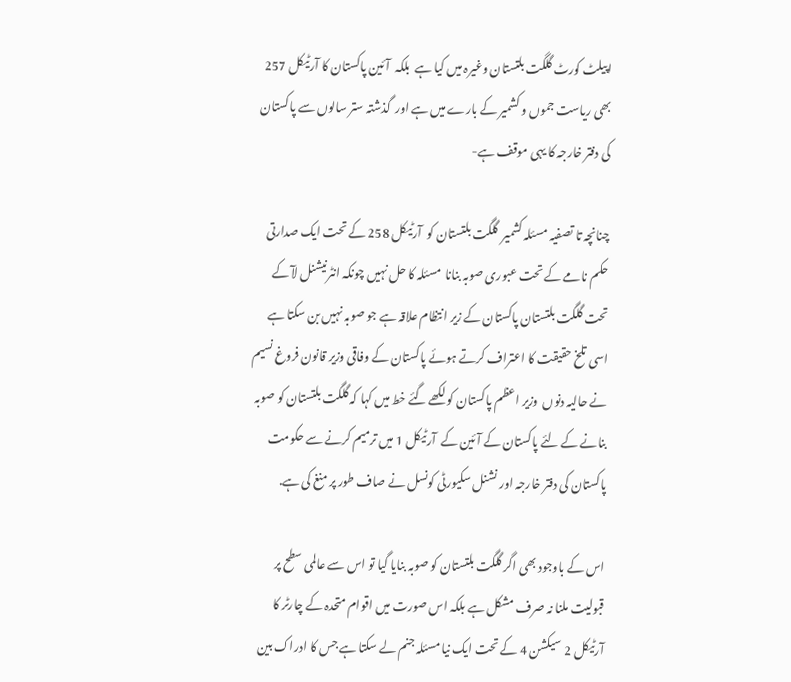اپیلٹ کورٹ گلگت بلتستان وغیرہ میں کیا ہے  بلکہ  آئین پاکستان کا آرٹیکل 257 بھی ریاست جموں و کشمیر کے بارے میں ہے اور  گذشتہ ستر سالوں سے پاکستان کی دفتر خارجہ کا یہی موقف ہے-

چنانچہ تا تصفیہ مسئلہ کشمیر  گلگت بلتستان کو  آرٹیکل 258 کے تحت ایک صدارتی حکم نامے کے تحت عبوری صوبہ بنانا  مسئلہ کا حل نہیں چونکہ انٹرنیشنل لآ کے تحت گلگت بلتستان پاکستان کے زیر انتظام علاقہ ہے جو صوبہ نہیں بن سکتا ہے اسی تلخ حقیقت کا اعتراف کرتے ہوئے پاکستان کے وفاقی وزیر قانون فروغ نسیم نے حالیہ دنوں  وزیر اعظم پاکستان کو لکھے گئے خط میں کہا کہ گلگت بلتستان کو صوبہ بنانے کے لئے پاکستان کے آئین کے  آرٹیکل 1 میں ترمیم کرنے سے حکومت پاکستان کی دفتر خارجہ اور نشنل سکیورٹی کونسل نے صاف طور پر منغ کی ہے.

اس کے باوجود بھی اگر گلگت بلتستان کو صوبہ بنایا گیا تو اس سے عالمی سطح پر قبولیت ملنا نہ صرف مشکل ہے بلکہ اس صورت میں اقوام متحدہ کے چارٹر کا آرٹیکل 2 سیکشن 4 کے تحت ایک نیا مسئلہ جنم لے سکتا ہے جس کا ادراک بین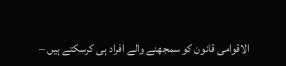الاقوامی قانون کو سمجھنے والے افراد ہی کرسکتے ہیں –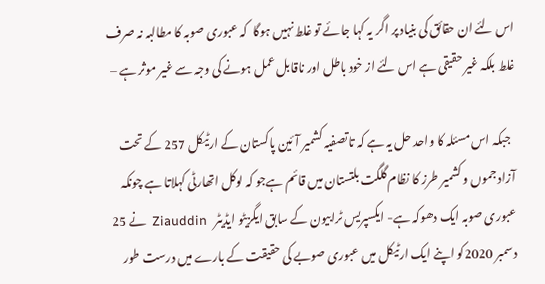اس لئے ان حقائق کی بنیاد پر اگر یہ کہا جائے تو غلط نہیں ہوگا  کہ عبوری صوبہ کا مطالبہ نہ صرف غلط بلکہ غیر حقیقی ہے اس لئے از خود باطل اور ناقابل عمل ہونے کی وجہ سے غیر موثر ہے –

  جبکہ اس مسئلہ کا واحد حل یہ ہے کہ تاتصفیہ کشمیر آئین پاکستان کے ارٹیکل 257 کے تحت آزاد جموں و کشمیر طرز کا نظام گلگت بلتستان میں قائم ہےجو کہ لوکل اتھارٹی کہلاتا ہے چونکہ عبوری صوبہ ایک دھوکہ ہے- ایکسپریس ٹرابیون کے سابق ایگزیٹو ایڈیٹر   Ziauddin  نے 25 دسمبر 2020کو اپنے ایک ارٹیکل میں عبوری صوبے کی حقیقت کے بارے میں درست طور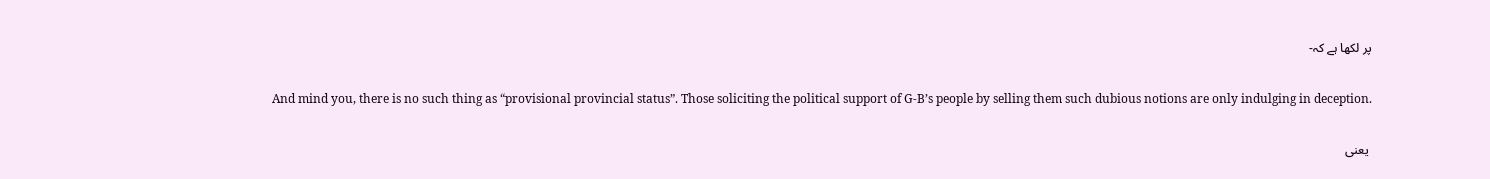پر لکھا ہے کہ-

And mind you, there is no such thing as “provisional provincial status”. Those soliciting the political support of G-B’s people by selling them such dubious notions are only indulging in deception.

 یعنی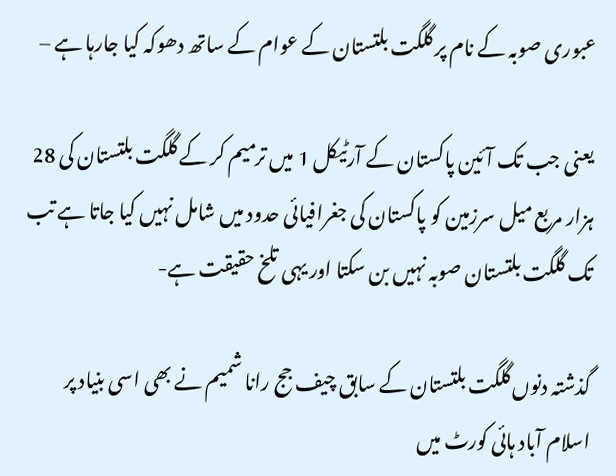عبوری صوبہ کے نام پر گلگت بلتستان کے عوام کے ساتھ دھوکہ کیا جارہا ہے –

یعنی جب تک آئین پاکستان کے آرٹیکل 1 میں ترمیم کر کے گلگت بلتستان کی 28 ہزار مربع میل سرزمین کو پاکستان کی جغرافیائی حدود میں شامل نہیں کیا جاتا ہے تب تک گلگت بلتستان صوبہ نہیں بن سکتا اور یہی تلخ حقیقت ہے-

گذشتہ دنوں گلگت بلتستان کے سابق چیف جج رانا شمیم نے بھی اسی بنیاد پر اسلام آباد ہائی کورٹ میں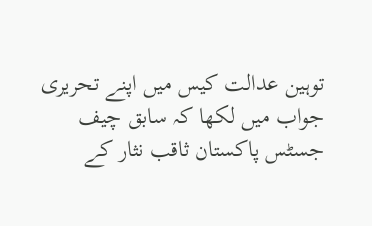توہین عدالت کیس میں اپنے تحریری جواب میں لکھا کہ سابق چیف جسٹس پاکستان ثاقب نثار کے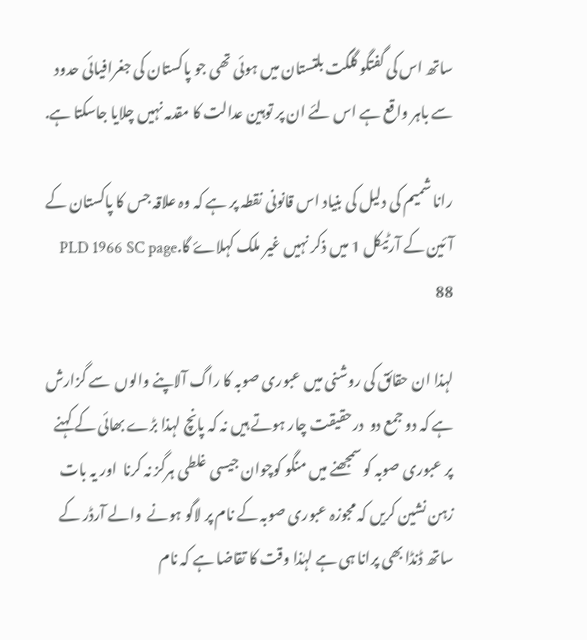ساتھ اس کی گفتگو گلگت بلتستان میں ہوئی تھی جو پاکستان کی جغرافیائی حدود سے باہر واقع ہے اس لئے ان پر توہین عدالت کا مقدمہ نہیں چلایا جاسکتا ہے.

رانا شمیم کی دلیل کی بنیاد اس قانونی نقطہ پر ہے کہ وہ علاقہ جس کا پاکستان کے آئین کے آرٹیکل 1 میں ذکر نہیں غیر ملک کہلاۓ گا.PLD 1966 SC page 88

لہذا ان حقائق کی روشنی میں عبوری صوبہ کا راگ آلاپنے والوں  سے گزارش ہے کہ دو جمع دو  درحقیقت چار ہوتے ہیں نہ کہ پانچ لہذا بڑے بھائی کے کہنے پر عبوری صوبہ کو سمجھنے میں منگو کوچوان جیسی غلطی ہرگز نہ کرنا  اور یہ بات زہن نشین کریں کہ مجوزہ عبوری صوبہ کے نام پر لاگو ہونے  والے آرڈر کے ساتھ ڈنڈا بھی پرانا ہی ہے لہٰذا وقت کا تقاضا ہے کہ نام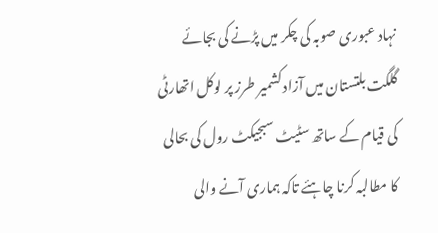نہاد عبوری صوبہ کی چکر میں پڑنے کی بجائے گلگت بلتستان میں آزاد کشمیر طرز پر لوکل اتھارٹی کی قیام کے ساتھ سٹیٹ سبجیکٹ رول کی بحالی کا مطالبہ کرنا چاہئے تاکہ ہماری آنے والی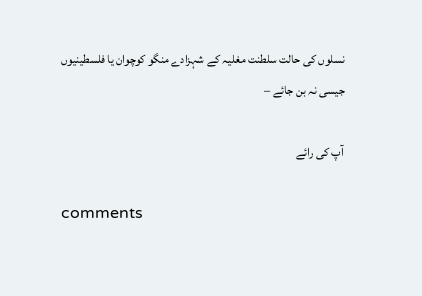نسلوں کی حالت سلطنت مغلیہ کے شہزادے منگو کوچوان یا فلسطینیوں جیسی نہ بن جائے –

آپ کی رائے

comments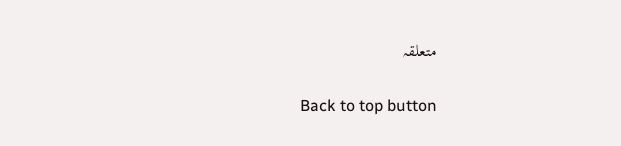متعلقہ

Back to top button